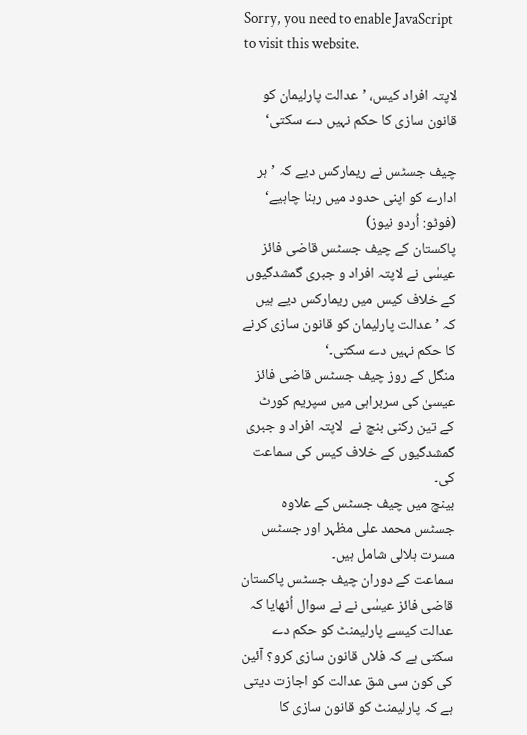Sorry, you need to enable JavaScript to visit this website.

لاپتہ افراد کیس، ’عدالت پارلیمان کو قانون سازی کا حکم نہیں دے سکتی‘

چیف جسٹس نے ریمارکس دیے کہ ’ہر ادارے کو اپنی حدود میں رہنا چاہیے‘ (فوٹو: اُردو نیوز)
پاکستان کے چیف جسٹس قاضی فائز عیسٰی نے لاپتہ افراد و جبری گمشدگیوں کے خلاف کیس میں ریمارکس دیے ہیں کہ ’عدالت پارلیمان کو قانون سازی کرنے کا حکم نہیں دے سکتی۔‘
منگل کے روز چیف جسٹس قاضی فائز عیسیٰ کی سربراہی میں سپریم کورٹ کے تین رکنی بنچ نے  لاپتہ افراد و جبری گمشدگیوں کے خلاف کیس کی سماعت کی۔
بینچ میں چیف جسٹس کے علاوہ جسٹس محمد علی مظہر اور جسٹس مسرت ہلالی شامل ہیں۔
سماعت کے دوران چیف جسٹس پاکستان قاضی فائز عیسٰی نے نے سوال اُٹھایا کہ عدالت کیسے پارلیمنٹ کو حکم دے سکتی ہے کہ فلاں قانون سازی کرو؟ آئین کی کون سی شق عدالت کو اجازت دیتی ہے کہ پارلیمنٹ کو قانون سازی کا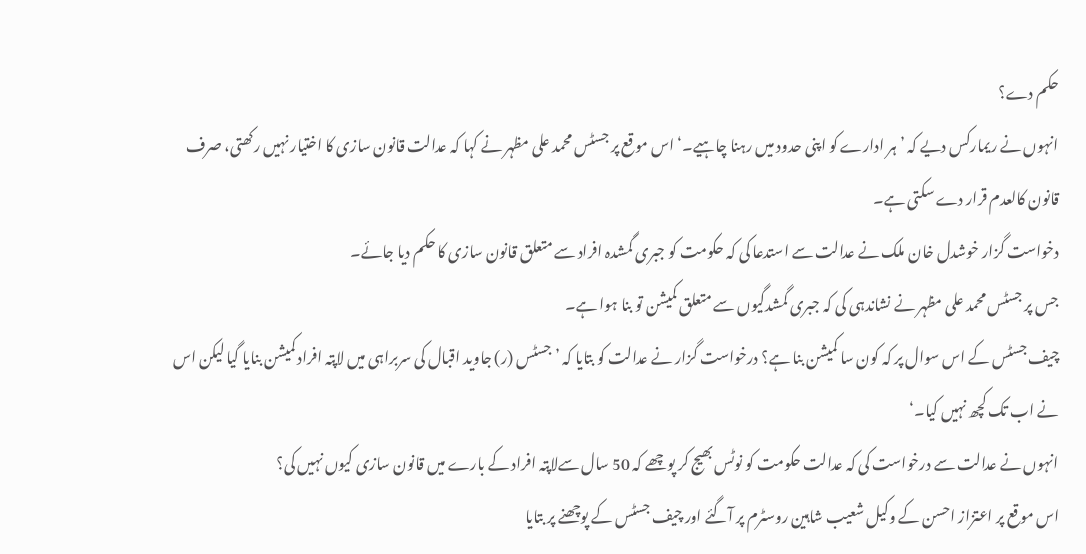حکم دے؟
انہوں نے ریمارکس دیے کہ ’ہر ادارے کو اپنی حدود میں رہنا چاہیے۔‘ اس موقع پر جسٹس محمد علی مظہر نے کہا کہ عدالت قانون سازی کا اختیار نہیں رکھتی، صرف قانون کالعدم قرار دے سکتی ہے۔
دخواست گزار خوشدل خان ملک نے عدالت سے استدعا کی کہ حکومت کو جبری گمشدہ افراد سے متعلق قانون سازی کا حکم دیا جائے۔
جس پر جسٹس محمد علی مظہر نے نشاندہی کی کہ جبری گمشدگیوں سے متعلق کمیشن تو بنا ہوا ہے۔
چیف جسٹس کے اس سوال پر کہ کون سا کمیشن بنا ہے؟ درخواست گزار نے عدالت کو بتایا کہ ’جسٹس (ر) جاوید اقبال کی سربراہی میں لاپتہ افراد کمیشن بنایا گیا لیکن اس نے اب تک کچھ نہیں کیا۔‘
انہوں نے عدالت سے درخواست کی کہ عدالت حکومت کو نوٹس بھیج کر پوچھے کہ 50 سال سےلاپتہ افراد کے بارے میں قانون سازی کیوں نہیں کی؟
اس موقع پر اعتزاز احسن کے وکیل شعیب شاہین روسٹرم پر آگئے اور چیف جسٹس کے پوچھنے پر بتایا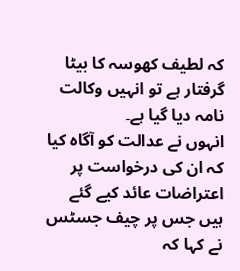کہ لطیف کھوسہ کا بیٹا گرفتار ہے تو انہیں وکالت نامہ دیا گیا ہے۔
انہوں نے عدالت کو آگاہ کیا کہ ان کی درخواست پر اعتراضات عائد کیے گئے ہیں جس پر چیف جسٹس نے کہا کہ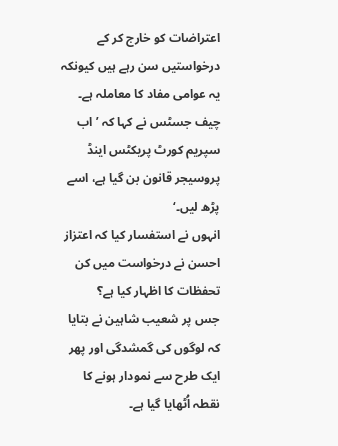اعتراضات کو خارج کر کے درخواستیں سن رہے ہیں کیونکہ یہ عوامی مفاد کا معاملہ ہے۔
چیف جسٹس نے کہا کہ ’اب سپریم کورٹ پریکٹس اینڈ پروسیجر قانون بن گیا ہے، اسے پڑھ لیں۔‘
انہوں نے استفسار کیا کہ اعتزاز احسن نے درخواست میں کن تحفظات کا اظہار کیا ہے؟
جس پر شعیب شاہین نے بتایا کہ لوگوں کی گمشدگی اور پھر ایک طرح سے نمودار ہونے کا نقطہ اُٹھایا گیا ہے۔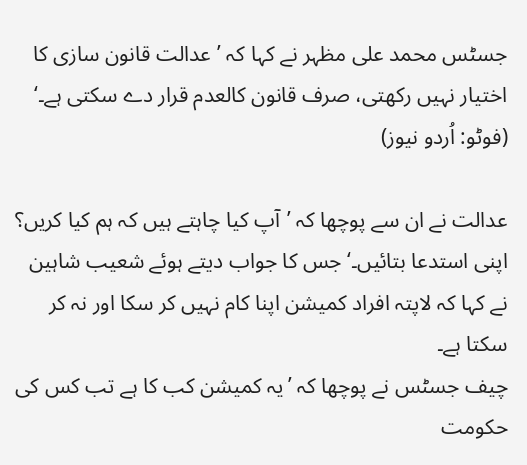جسٹس محمد علی مظہر نے کہا کہ ’عدالت قانون سازی کا اختیار نہیں رکھتی، صرف قانون کالعدم قرار دے سکتی ہے۔‘ (فوٹو: اُردو نیوز)

عدالت نے ان سے پوچھا کہ ’آپ کیا چاہتے ہیں کہ ہم کیا کریں؟ اپنی استدعا بتائیں۔‘ جس کا جواب دیتے ہوئے شعیب شاہین نے کہا کہ لاپتہ افراد کمیشن اپنا کام نہیں کر سکا اور نہ کر سکتا ہے۔
چیف جسٹس نے پوچھا کہ ’یہ کمیشن کب کا ہے تب کس کی حکومت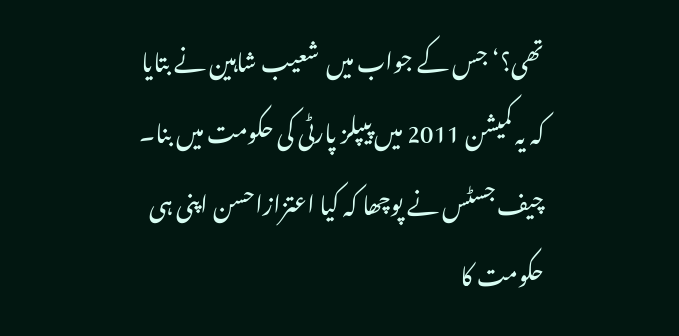تھی؟‘ جس کے جواب میں  شعیب شاہین نے بتایا کہ یہ کمیشن 2011 میں پیپلز پارٹی کی حکومت میں بنا۔
چیف جسٹس نے پوچھا کہ کیا اعتزازاحسن اپنی ہی حکومت کا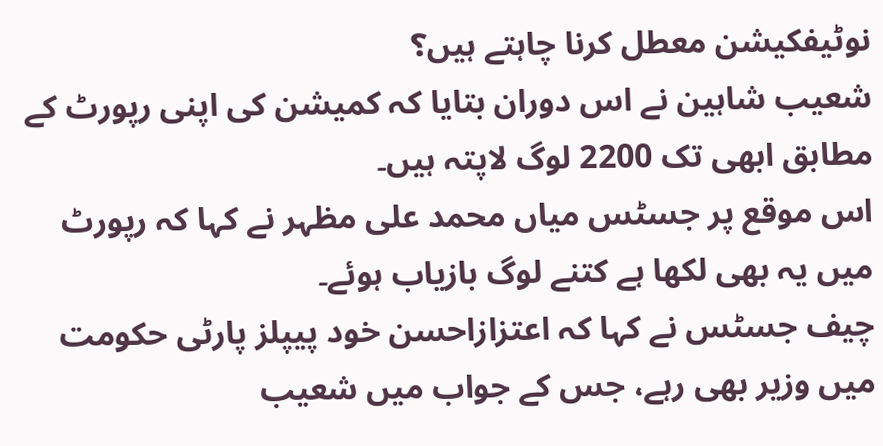نوٹیفکیشن معطل کرنا چاہتے ہیں؟
شعیب شاہین نے اس دوران بتایا کہ کمیشن کی اپنی رپورٹ کے مطابق ابھی تک 2200 لوگ لاپتہ ہیں۔
اس موقع پر جسٹس میاں محمد علی مظہر نے کہا کہ رپورٹ میں یہ بھی لکھا ہے کتنے لوگ بازیاب ہوئے۔
چیف جسٹس نے کہا کہ اعتزازاحسن خود پیپلز پارٹی حکومت میں وزیر بھی رہے، جس کے جواب میں شعیب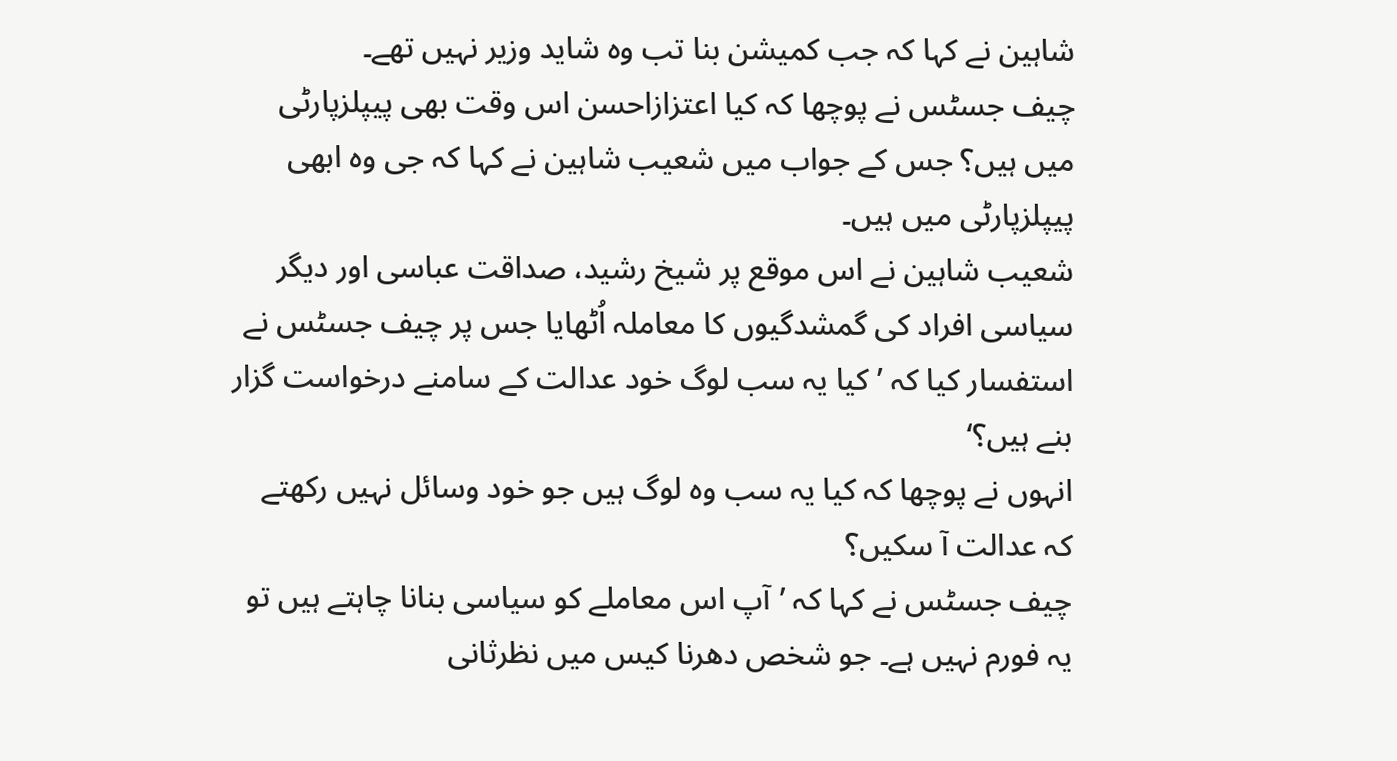شاہین نے کہا کہ جب کمیشن بنا تب وہ شاید وزیر نہیں تھے۔
چیف جسٹس نے پوچھا کہ کیا اعتزازاحسن اس وقت بھی پیپلزپارٹی میں ہیں؟ جس کے جواب میں شعیب شاہین نے کہا کہ جی وہ ابھی پیپلزپارٹی میں ہیں۔
شعیب شاہین نے اس موقع پر شیخ رشید، صداقت عباسی اور دیگر سیاسی افراد کی گمشدگیوں کا معاملہ اُٹھایا جس پر چیف جسٹس نے استفسار کیا کہ ’کیا یہ سب لوگ خود عدالت کے سامنے درخواست گزار بنے ہیں؟‘
انہوں نے پوچھا کہ کیا یہ سب وہ لوگ ہیں جو خود وسائل نہیں رکھتے کہ عدالت آ سکیں؟
چیف جسٹس نے کہا کہ ’آپ اس معاملے کو سیاسی بنانا چاہتے ہیں تو یہ فورم نہیں ہے۔ جو شخص دھرنا کیس میں نظرثانی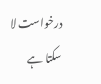درخواست لا سکتا ہے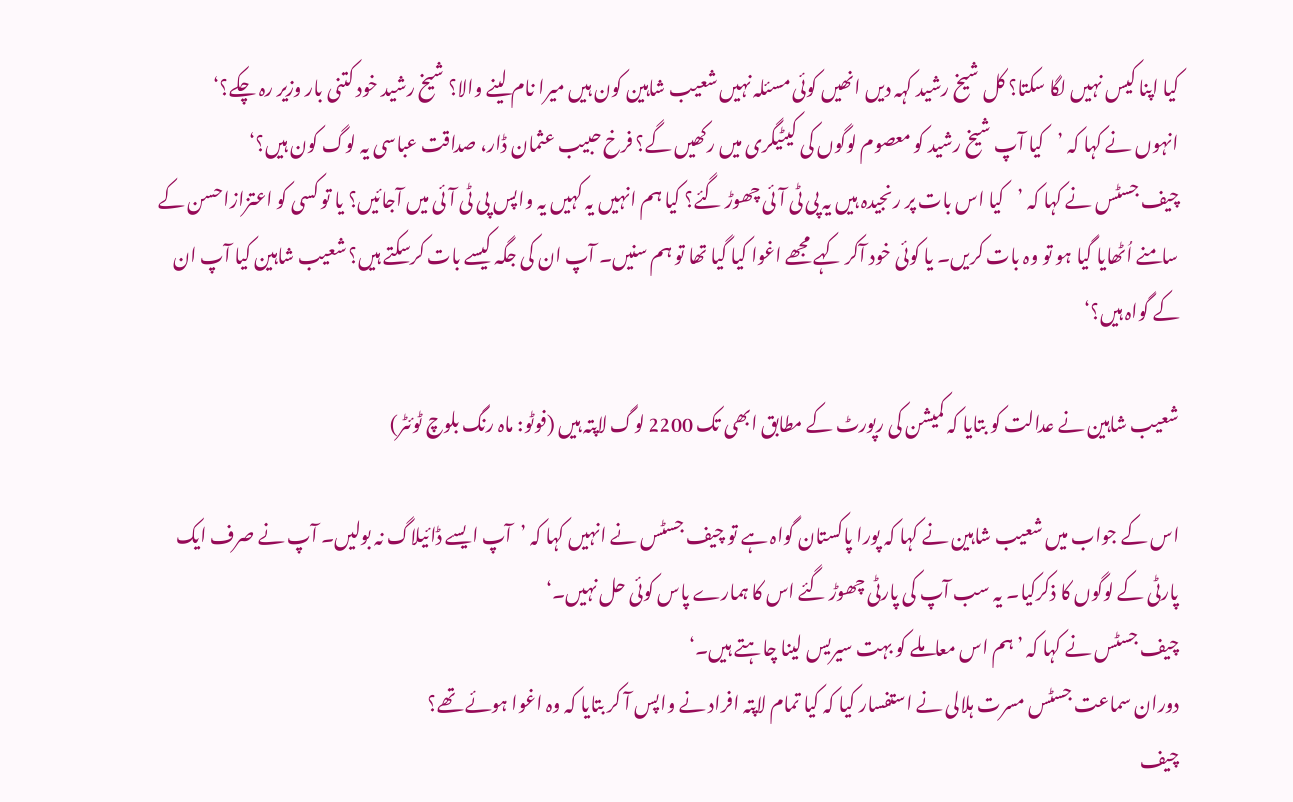کیا اپنا کیس نہیں لگا سکتا؟ کل شیخ رشید کہہ دیں انھیں کوئی مسئلہ نہیں شعیب شاہین کون ہیں میرا نام لینے والا؟ شیخ رشید خود کتنی بار وزیر رہ چکے؟‘
انہوں نے کہا کہ ’کیا آپ شیخ رشید کو معصوم لوگوں کی کیٹیگری میں رکھیں گے؟ فرخ حبیب عثمان ڈار، صداقت عباسی یہ لوگ کون ہیں؟‘
چیف جسٹس نے کہا کہ ’کیا اس بات پر رنجیدہ ہیں یہ پی ٹی آئی چھوڑ گئے؟ کیا ہم انہیں یہ کہیں یہ واپس پی ٹی آئی میں آجائیں؟ یا تو کسی کو اعتزازاحسن کے سامنے اُٹھایا گیا ہو تو وہ بات کریں۔ یا کوئی خود آکر کہے مجھے اغوا کیا گیا تھا تو ہم سنیں۔ آپ ان کی جگہ کیسے بات کرسکتے ہیں؟ شعیب شاہین کیا آپ ان کے گواہ ہیں؟‘

شعیب شاہین نے عدالت کو بتایا کہ کمیشن کی رپورٹ کے مطابق ابھی تک 2200 لوگ لاپتہ ہیں (فوٹو: ماہ رنگ بلوچ ٹوئٹر)

اس کے جواب میں شعیب شاہین نے کہا کہ پورا پاکستان گواہ ہے تو چیف جسٹس نے انہیں کہا کہ ’آپ ایسے ڈائیلاگ نہ بولیں۔ آپ نے صرف ایک پارٹی کے لوگوں کا ذکرکیا۔ یہ سب آپ کی پارٹی چھوڑ گئے اس کا ہمارے پاس کوئی حل نہیں۔‘
چیف جسٹس نے کہا کہ ’ہم اس معاملے کو بہت سیریس لینا چاہتے ہیں۔‘
دوران سماعت جسٹس مسرت ہلالی نے استفسار کیا کہ کیا تمام لاپتہ افراد نے واپس آ کر بتایا کہ وہ اغوا ہوئے تھے؟
چیف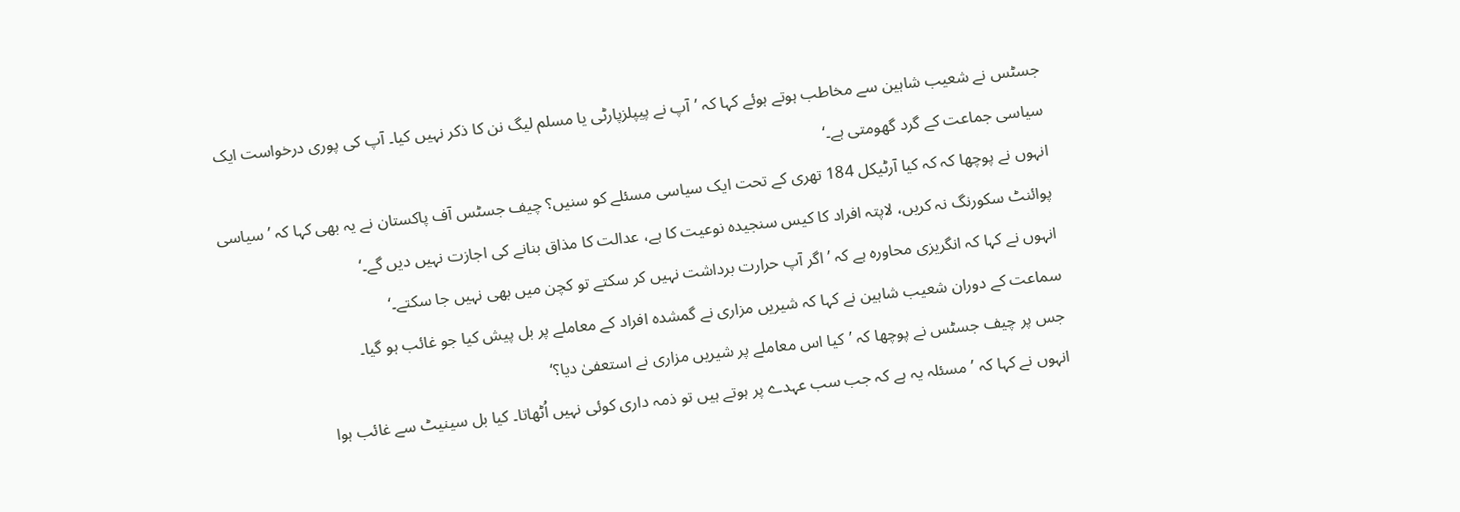جسٹس نے شعیب شاہین سے مخاطب ہوتے ہوئے کہا کہ ’آپ نے پیپلزپارٹی یا مسلم لیگ نن کا ذکر نہیں کیا۔ آپ کی پوری درخواست ایک سیاسی جماعت کے گرد گھومتی ہے۔‘
انہوں نے پوچھا کہ کہ کیا آرٹیکل 184 تھری کے تحت ایک سیاسی مسئلے کو سنیں؟ چیف جسٹس آف پاکستان نے یہ بھی کہا کہ ’سیاسی پوائنٹ سکورنگ نہ کریں، لاپتہ افراد کا کیس سنجیدہ نوعیت کا ہے، عدالت کا مذاق بنانے کی اجازت نہیں دیں گے۔‘
انہوں نے کہا کہ انگریزی محاورہ ہے کہ ’اگر آپ حرارت برداشت نہیں کر سکتے تو کچن میں بھی نہیں جا سکتے۔‘
سماعت کے دوران شعیب شاہین نے کہا کہ شیریں مزاری نے گمشدہ افراد کے معاملے پر بل پیش کیا جو غائب ہو گیا۔
جس پر چیف جسٹس نے پوچھا کہ ’کیا اس معاملے پر شیریں مزاری نے استعفیٰ دیا؟‘
انہوں نے کہا کہ ’مسئلہ یہ ہے کہ جب سب عہدے پر ہوتے ہیں تو ذمہ داری کوئی نہیں اُٹھاتا۔ کیا بل سینیٹ سے غائب ہوا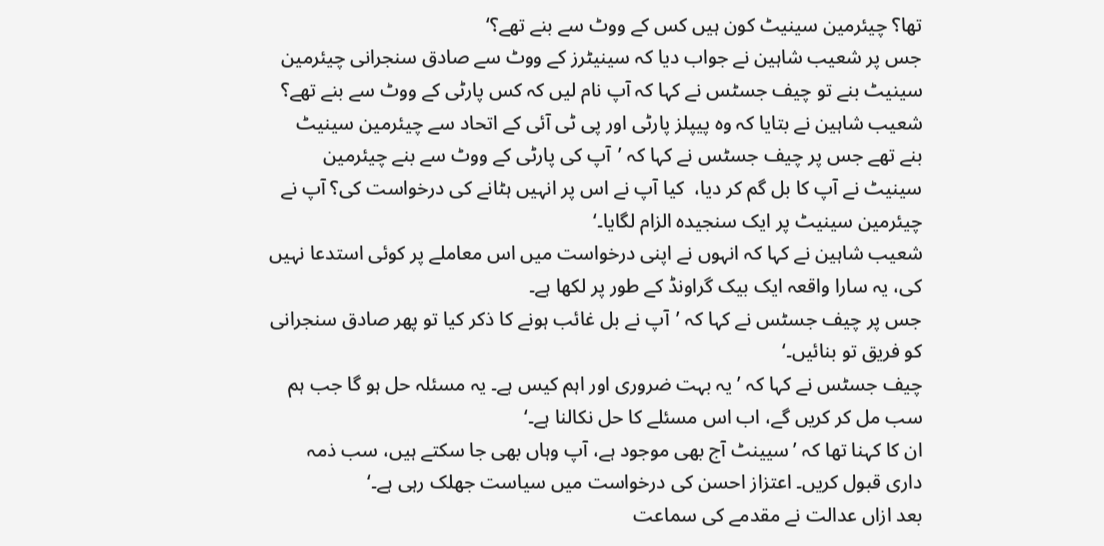تھا؟ چیئرمین سینیٹ کون ہیں کس کے ووٹ سے بنے تھے؟‘
جس پر شعیب شاہین نے جواب دیا کہ سینیٹرز کے ووٹ سے صادق سنجرانی چیئرمین سینیٹ بنے تو چیف جسٹس نے کہا کہ آپ نام لیں کہ کس پارٹی کے ووٹ سے بنے تھے؟
شعیب شاہین نے بتایا کہ وہ پیپلز پارٹی اور پی ٹی آئی کے اتحاد سے چیئرمین سینیٹ بنے تھے جس پر چیف جسٹس نے کہا کہ ’آپ کی پارٹی کے ووٹ سے بنے چیئرمین سینیٹ نے آپ کا بل گم کر دیا،  کیا آپ نے اس پر انہیں ہٹانے کی درخواست کی؟ آپ نے چیئرمین سینیٹ پر ایک سنجیدہ الزام لگایا۔‘
شعیب شاہین نے کہا کہ انہوں نے اپنی درخواست میں اس معاملے پر کوئی استدعا نہیں کی، یہ سارا واقعہ ایک بیک گراونڈ کے طور پر لکھا ہے۔
جس پر چیف جسٹس نے کہا کہ ’آپ نے بل غائب ہونے کا ذکر کیا تو پھر صادق سنجرانی کو فریق تو بنائیں۔‘
چیف جسٹس نے کہا کہ ’یہ بہت ضروری اور اہم کیس ہے۔ یہ مسئلہ حل ہو گا جب ہم سب مل کر کریں گے، اب اس مسئلے کا حل نکالنا ہے۔‘
ان کا کہنا تھا کہ ’سیینٹ آج بھی موجود ہے، آپ وہاں بھی جا سکتے ہیں، سب ذمہ داری قبول کریں۔ اعتزاز احسن کی درخواست میں سیاست جھلک رہی ہے۔‘
بعد ازاں عدالت نے مقدمے کی سماعت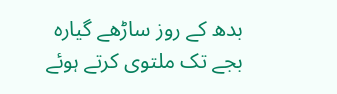بدھ کے روز ساڑھے گیارہ بجے تک ملتوی کرتے ہوئے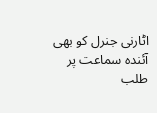اٹارنی جنرل کو بھی آئندہ سماعت پر طلب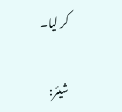کر لیا۔

شیئر: